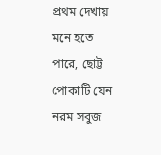প্রথম দেখায় মনে হতে পারে, ছোট্ট পোকাটি যেন নরম সবুজ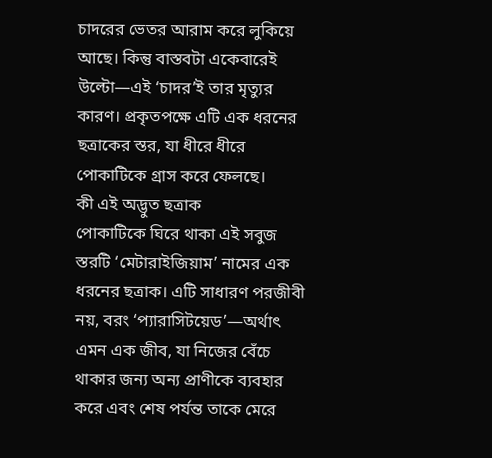চাদরের ভেতর আরাম করে লুকিয়ে আছে। কিন্তু বাস্তবটা একেবারেই উল্টো—এই ‘চাদর’ই তার মৃত্যুর কারণ। প্রকৃতপক্ষে এটি এক ধরনের ছত্রাকের স্তর, যা ধীরে ধীরে পোকাটিকে গ্রাস করে ফেলছে।
কী এই অদ্ভুত ছত্রাক
পোকাটিকে ঘিরে থাকা এই সবুজ স্তরটি ‘মেটারাইজিয়াম’ নামের এক ধরনের ছত্রাক। এটি সাধারণ পরজীবী নয়, বরং ‘প্যারাসিটয়েড’—অর্থাৎ এমন এক জীব, যা নিজের বেঁচে থাকার জন্য অন্য প্রাণীকে ব্যবহার করে এবং শেষ পর্যন্ত তাকে মেরে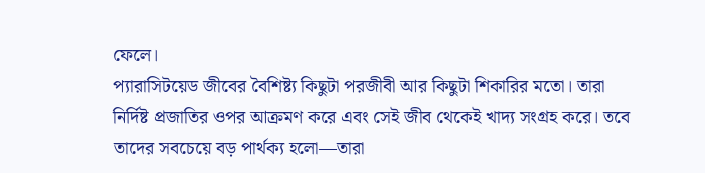ফেলে।
প্যারাসিটয়েড জীবের বৈশিষ্ট্য কিছুটা পরজীবী আর কিছুটা শিকারির মতো। তারা নির্দিষ্ট প্রজাতির ওপর আক্রমণ করে এবং সেই জীব থেকেই খাদ্য সংগ্রহ করে। তবে তাদের সবচেয়ে বড় পার্থক্য হলো—তারা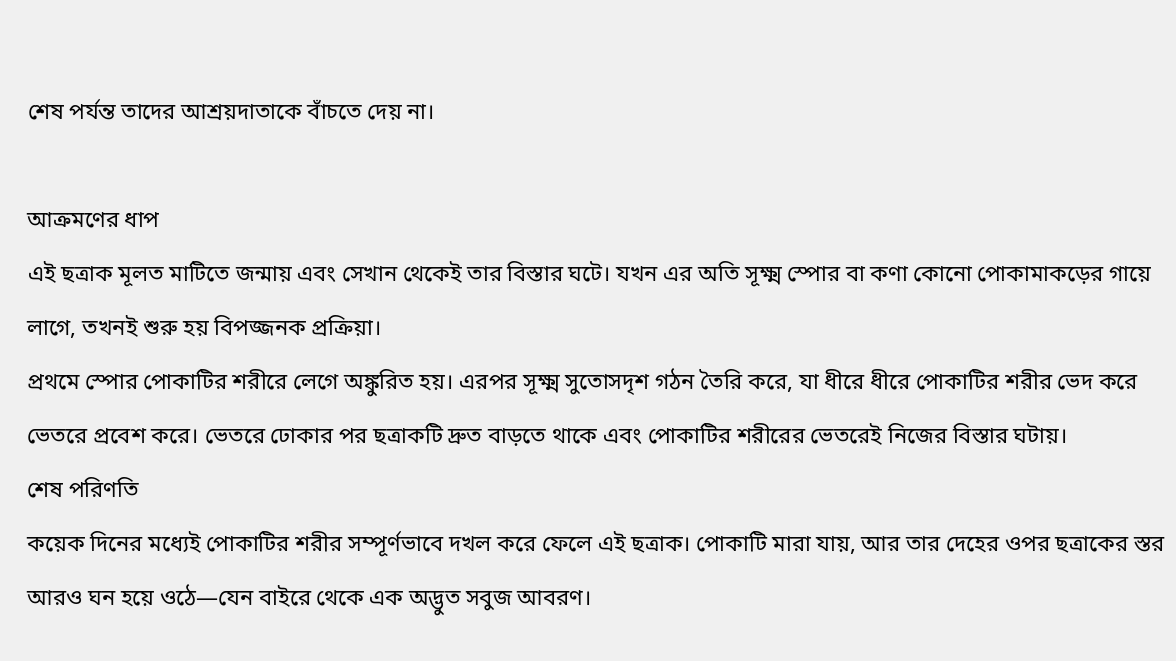শেষ পর্যন্ত তাদের আশ্রয়দাতাকে বাঁচতে দেয় না।

আক্রমণের ধাপ
এই ছত্রাক মূলত মাটিতে জন্মায় এবং সেখান থেকেই তার বিস্তার ঘটে। যখন এর অতি সূক্ষ্ম স্পোর বা কণা কোনো পোকামাকড়ের গায়ে লাগে, তখনই শুরু হয় বিপজ্জনক প্রক্রিয়া।
প্রথমে স্পোর পোকাটির শরীরে লেগে অঙ্কুরিত হয়। এরপর সূক্ষ্ম সুতোসদৃশ গঠন তৈরি করে, যা ধীরে ধীরে পোকাটির শরীর ভেদ করে ভেতরে প্রবেশ করে। ভেতরে ঢোকার পর ছত্রাকটি দ্রুত বাড়তে থাকে এবং পোকাটির শরীরের ভেতরেই নিজের বিস্তার ঘটায়।
শেষ পরিণতি
কয়েক দিনের মধ্যেই পোকাটির শরীর সম্পূর্ণভাবে দখল করে ফেলে এই ছত্রাক। পোকাটি মারা যায়, আর তার দেহের ওপর ছত্রাকের স্তর আরও ঘন হয়ে ওঠে—যেন বাইরে থেকে এক অদ্ভুত সবুজ আবরণ।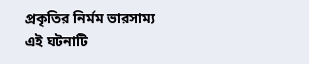প্রকৃতির নির্মম ভারসাম্য
এই ঘটনাটি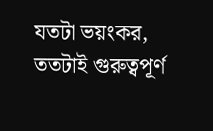যতটা ভয়ংকর, ততটাই গুরুত্বপূর্ণ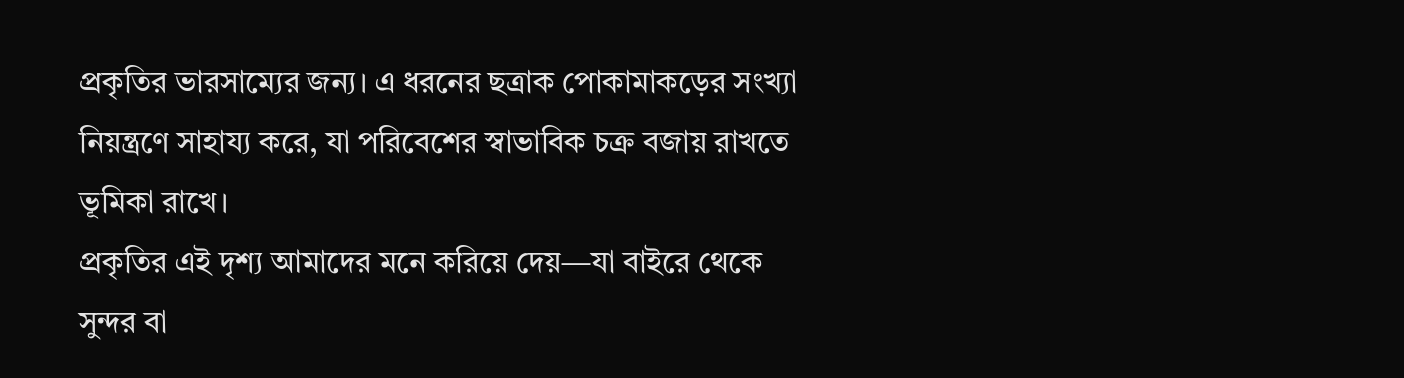প্রকৃতির ভারসাম্যের জন্য। এ ধরনের ছত্রাক পোকামাকড়ের সংখ্যা নিয়ন্ত্রণে সাহায্য করে, যা পরিবেশের স্বাভাবিক চক্র বজায় রাখতে ভূমিকা রাখে।
প্রকৃতির এই দৃশ্য আমাদের মনে করিয়ে দেয়—যা বাইরে থেকে সুন্দর বা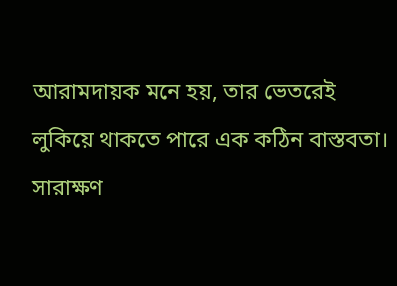আরামদায়ক মনে হয়, তার ভেতরেই লুকিয়ে থাকতে পারে এক কঠিন বাস্তবতা।
সারাক্ষণ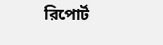রিপোর্ট